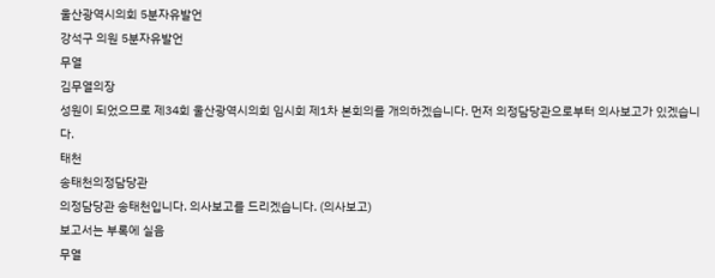울산광역시의회 5분자유발언
강석구 의원 5분자유발언
무열
김무열의장
성원이 되었으므로 제34회 울산광역시의회 임시회 제1차 본회의를 개의하겠습니다. 먼저 의정담당관으로부터 의사보고가 있겠습니다.
태천
송태천의정담당관
의정담당관 송태천입니다. 의사보고를 드리겠습니다. (의사보고)
보고서는 부록에 실음
무열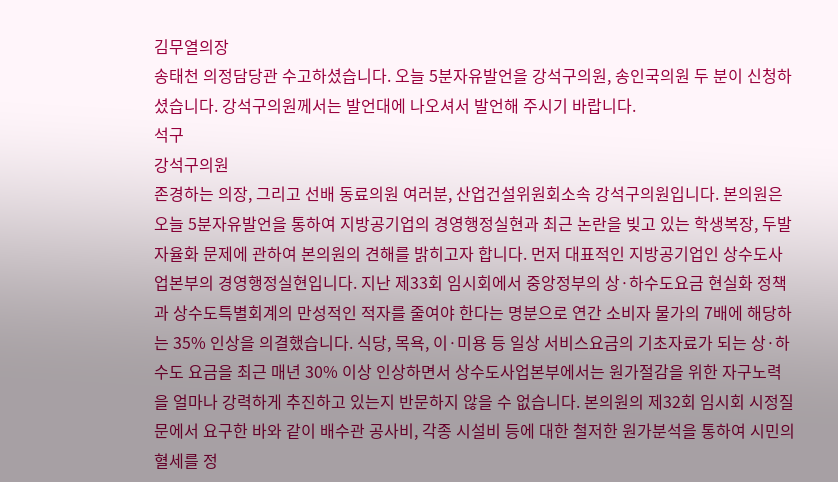김무열의장
송태천 의정담당관 수고하셨습니다. 오늘 5분자유발언을 강석구의원, 송인국의원 두 분이 신청하셨습니다. 강석구의원께서는 발언대에 나오셔서 발언해 주시기 바랍니다.
석구
강석구의원
존경하는 의장, 그리고 선배 동료의원 여러분, 산업건설위원회소속 강석구의원입니다. 본의원은 오늘 5분자유발언을 통하여 지방공기업의 경영행정실현과 최근 논란을 빚고 있는 학생복장, 두발자율화 문제에 관하여 본의원의 견해를 밝히고자 합니다. 먼저 대표적인 지방공기업인 상수도사업본부의 경영행정실현입니다. 지난 제33회 임시회에서 중앙정부의 상·하수도요금 현실화 정책과 상수도특별회계의 만성적인 적자를 줄여야 한다는 명분으로 연간 소비자 물가의 7배에 해당하는 35% 인상을 의결했습니다. 식당, 목욕, 이·미용 등 일상 서비스요금의 기초자료가 되는 상·하수도 요금을 최근 매년 30% 이상 인상하면서 상수도사업본부에서는 원가절감을 위한 자구노력을 얼마나 강력하게 추진하고 있는지 반문하지 않을 수 없습니다. 본의원의 제32회 임시회 시정질문에서 요구한 바와 같이 배수관 공사비, 각종 시설비 등에 대한 철저한 원가분석을 통하여 시민의 혈세를 정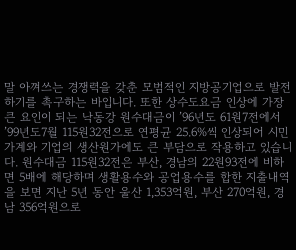말 아껴쓰는 경쟁력을 갖춘 모범적인 지방공기업으로 발전하기를 촉구하는 바입니다. 또한 상수도요금 인상에 가장 큰 요인이 되는 낙동강 원수대금이 ’96년도 61원7전에서 ’99년도7월 115원32전으로 연평균 25.6%씩 인상되어 시민가계와 기업의 생산원가에도 큰 부담으로 작용하고 있습니다. 원수대금 115원32전은 부산, 경남의 22원93전에 비하면 5배에 해당하며 생활용수와 공업용수를 합한 지출내역을 보면 지난 5년 동안 울산 1,353억원, 부산 270억원, 경남 356억원으로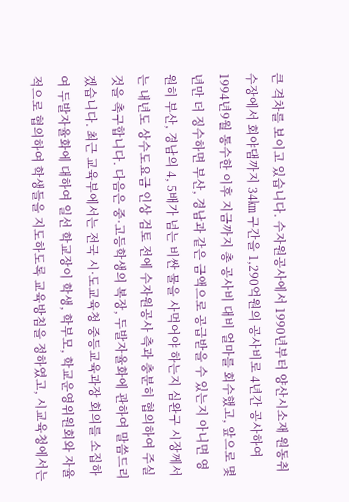큰 격차를 보이고 있습니다. 수자원공사에서 1990년부터 양산시소재 원동취수장에서 회야댐까지 34㎞ 구간을 1,290억원의 공사비로 4년간 공사하여 1994년9월 통수한 이후 지금까지 총 공사비 대비 얼마를 회수했고, 앞으로 몇 년만 더 징수하면 부산, 경남과 같은 금액으로 공급받을 수 있는지 아니면 영원히 부산, 경남의 4, 5배가 넘는 비싼 물을 사먹어야 하는지 심완구 시장께서는 내년도 상수도요금 인상 검토 전에 수자원공사 측과 충분히 협의하여 주실 것을 촉구합니다. 다음은 중·고등학생의 복장, 두발자율화에 관하여 말씀드리겠습니다. 최근 교육부에서는 전국 시·도교육청 중등교육과장 회의를 소집하여 두발자율화에 대하여 일선 학교장이 학생, 학부모, 학교운영위원회와 자율적으로 협의하여 학생들을 지도하도록 교육방침을 정하였고, 시교육청에서는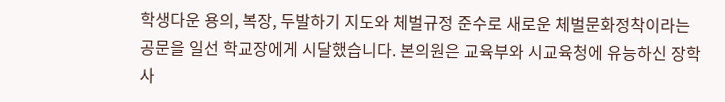학생다운 용의, 복장, 두발하기 지도와 체벌규정 준수로 새로운 체벌문화정착이라는 공문을 일선 학교장에게 시달했습니다. 본의원은 교육부와 시교육청에 유능하신 장학사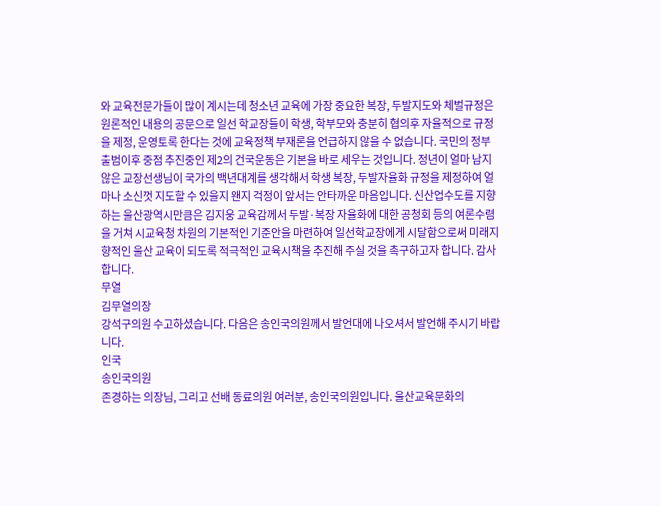와 교육전문가들이 많이 계시는데 청소년 교육에 가장 중요한 복장, 두발지도와 체벌규정은 원론적인 내용의 공문으로 일선 학교장들이 학생, 학부모와 충분히 협의후 자율적으로 규정을 제정, 운영토록 한다는 것에 교육정책 부재론을 언급하지 않을 수 없습니다. 국민의 정부 출범이후 중점 추진중인 제2의 건국운동은 기본을 바로 세우는 것입니다. 정년이 얼마 남지 않은 교장선생님이 국가의 백년대계를 생각해서 학생 복장, 두발자율화 규정을 제정하여 얼마나 소신껏 지도할 수 있을지 왠지 걱정이 앞서는 안타까운 마음입니다. 신산업수도를 지향하는 울산광역시만큼은 김지웅 교육감께서 두발·복장 자율화에 대한 공청회 등의 여론수렴을 거쳐 시교육청 차원의 기본적인 기준안을 마련하여 일선학교장에게 시달함으로써 미래지향적인 울산 교육이 되도록 적극적인 교육시책을 추진해 주실 것을 촉구하고자 합니다. 감사합니다.
무열
김무열의장
강석구의원 수고하셨습니다. 다음은 송인국의원께서 발언대에 나오셔서 발언해 주시기 바랍니다.
인국
송인국의원
존경하는 의장님, 그리고 선배 동료의원 여러분, 송인국의원입니다. 울산교육문화의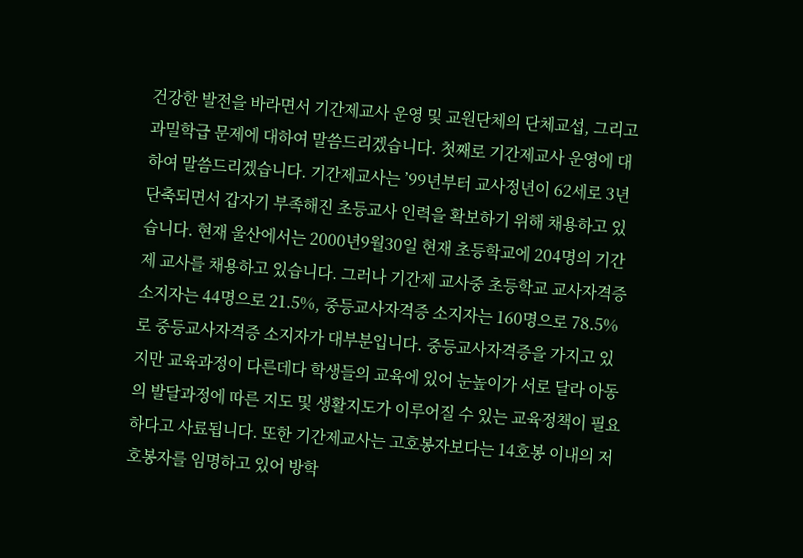건강한 발전을 바라면서 기간제교사 운영 및 교원단체의 단체교섭, 그리고 과밀학급 문제에 대하여 말씀드리겠습니다. 첫째로 기간제교사 운영에 대하여 말씀드리겠습니다. 기간제교사는 ’99년부터 교사정년이 62세로 3년 단축되면서 갑자기 부족해진 초등교사 인력을 확보하기 위해 채용하고 있습니다. 현재 울산에서는 2000년9월30일 현재 초등학교에 204명의 기간제 교사를 채용하고 있습니다. 그러나 기간제 교사중 초등학교 교사자격증 소지자는 44명으로 21.5%, 중등교사자격증 소지자는 160명으로 78.5%로 중등교사자격증 소지자가 대부분입니다. 중등교사자격증을 가지고 있지만 교육과정이 다른데다 학생들의 교육에 있어 눈높이가 서로 달라 아동의 발달과정에 따른 지도 및 생활지도가 이루어질 수 있는 교육정책이 필요하다고 사료됩니다. 또한 기간제교사는 고호봉자보다는 14호봉 이내의 저호봉자를 임명하고 있어 방학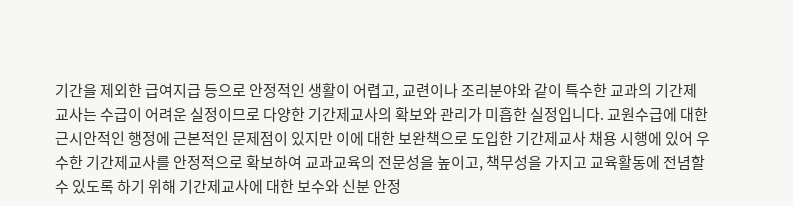기간을 제외한 급여지급 등으로 안정적인 생활이 어렵고, 교련이나 조리분야와 같이 특수한 교과의 기간제교사는 수급이 어려운 실정이므로 다양한 기간제교사의 확보와 관리가 미흡한 실정입니다. 교원수급에 대한 근시안적인 행정에 근본적인 문제점이 있지만 이에 대한 보완책으로 도입한 기간제교사 채용 시행에 있어 우수한 기간제교사를 안정적으로 확보하여 교과교육의 전문성을 높이고, 책무성을 가지고 교육활동에 전념할 수 있도록 하기 위해 기간제교사에 대한 보수와 신분 안정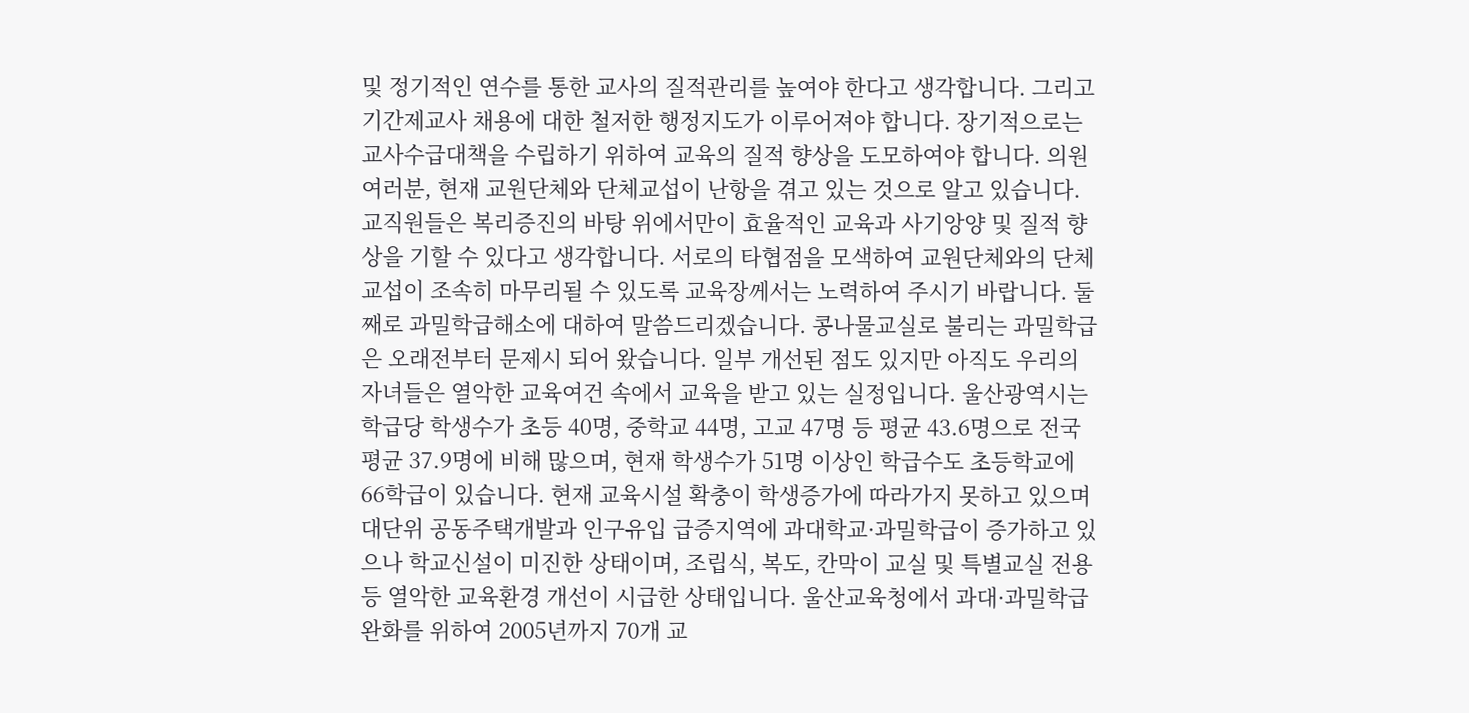및 정기적인 연수를 통한 교사의 질적관리를 높여야 한다고 생각합니다. 그리고 기간제교사 채용에 대한 철저한 행정지도가 이루어져야 합니다. 장기적으로는 교사수급대책을 수립하기 위하여 교육의 질적 향상을 도모하여야 합니다. 의원 여러분, 현재 교원단체와 단체교섭이 난항을 겪고 있는 것으로 알고 있습니다. 교직원들은 복리증진의 바탕 위에서만이 효율적인 교육과 사기앙양 및 질적 향상을 기할 수 있다고 생각합니다. 서로의 타협점을 모색하여 교원단체와의 단체교섭이 조속히 마무리될 수 있도록 교육장께서는 노력하여 주시기 바랍니다. 둘째로 과밀학급해소에 대하여 말씀드리겠습니다. 콩나물교실로 불리는 과밀학급은 오래전부터 문제시 되어 왔습니다. 일부 개선된 점도 있지만 아직도 우리의 자녀들은 열악한 교육여건 속에서 교육을 받고 있는 실정입니다. 울산광역시는 학급당 학생수가 초등 40명, 중학교 44명, 고교 47명 등 평균 43.6명으로 전국 평균 37.9명에 비해 많으며, 현재 학생수가 51명 이상인 학급수도 초등학교에 66학급이 있습니다. 현재 교육시설 확충이 학생증가에 따라가지 못하고 있으며 대단위 공동주택개발과 인구유입 급증지역에 과대학교·과밀학급이 증가하고 있으나 학교신설이 미진한 상태이며, 조립식, 복도, 칸막이 교실 및 특별교실 전용 등 열악한 교육환경 개선이 시급한 상태입니다. 울산교육청에서 과대·과밀학급 완화를 위하여 2005년까지 70개 교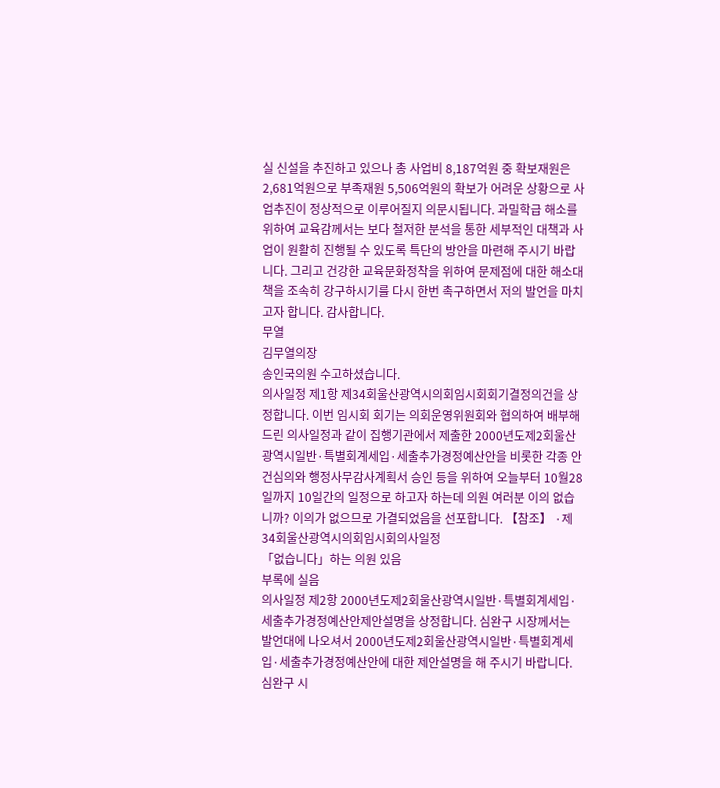실 신설을 추진하고 있으나 총 사업비 8,187억원 중 확보재원은 2,681억원으로 부족재원 5,506억원의 확보가 어려운 상황으로 사업추진이 정상적으로 이루어질지 의문시됩니다. 과밀학급 해소를 위하여 교육감께서는 보다 철저한 분석을 통한 세부적인 대책과 사업이 원활히 진행될 수 있도록 특단의 방안을 마련해 주시기 바랍니다. 그리고 건강한 교육문화정착을 위하여 문제점에 대한 해소대책을 조속히 강구하시기를 다시 한번 촉구하면서 저의 발언을 마치고자 합니다. 감사합니다.
무열
김무열의장
송인국의원 수고하셨습니다.
의사일정 제1항 제34회울산광역시의회임시회회기결정의건을 상정합니다. 이번 임시회 회기는 의회운영위원회와 협의하여 배부해 드린 의사일정과 같이 집행기관에서 제출한 2000년도제2회울산광역시일반·특별회계세입·세출추가경정예산안을 비롯한 각종 안건심의와 행정사무감사계획서 승인 등을 위하여 오늘부터 10월28일까지 10일간의 일정으로 하고자 하는데 의원 여러분 이의 없습니까? 이의가 없으므로 가결되었음을 선포합니다. 【참조】 ·제34회울산광역시의회임시회의사일정
「없습니다」하는 의원 있음
부록에 실음
의사일정 제2항 2000년도제2회울산광역시일반·특별회계세입·세출추가경정예산안제안설명을 상정합니다. 심완구 시장께서는 발언대에 나오셔서 2000년도제2회울산광역시일반·특별회계세입·세출추가경정예산안에 대한 제안설명을 해 주시기 바랍니다.
심완구 시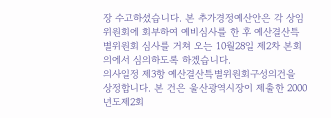장 수고하셨습니다. 본 추가경정예산안은 각 상임위원회에 회부하여 예비심사를 한 후 예산결산특별위원회 심사를 거쳐 오는 10월28일 제2차 본회의에서 심의하도록 하겠습니다.
의사일정 제3항 예산결산특별위원회구성의건을 상정합니다. 본 건은 울산광역시장이 제출한 2000년도제2회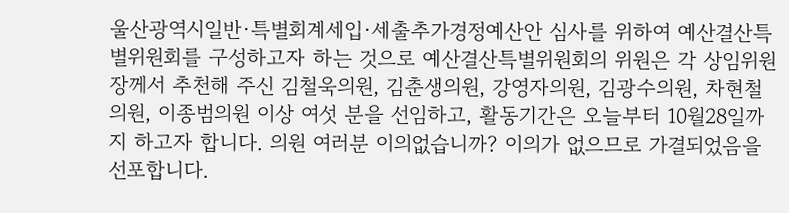울산광역시일반·특별회계세입·세출추가경정예산안 심사를 위하여 예산결산특별위원회를 구성하고자 하는 것으로 예산결산특별위원회의 위원은 각 상임위원장께서 추천해 주신 김철욱의원, 김춘생의원, 강영자의원, 김광수의원, 차현철의원, 이종범의원 이상 여섯 분을 선임하고, 활동기간은 오늘부터 10월28일까지 하고자 합니다. 의원 여러분 이의없습니까? 이의가 없으므로 가결되었음을 선포합니다.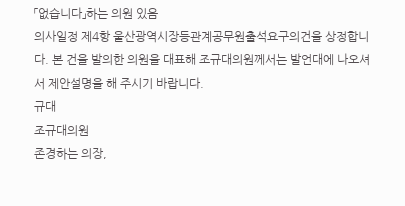「없습니다」하는 의원 있음
의사일정 제4항 울산광역시장등관계공무원출석요구의건을 상정합니다. 본 건을 발의한 의원을 대표해 조규대의원께서는 발언대에 나오셔서 제안설명을 해 주시기 바랍니다.
규대
조규대의원
존경하는 의장,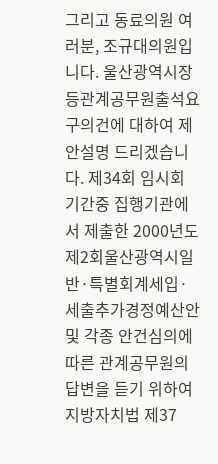그리고 동료의원 여러분, 조규대의원입니다. 울산광역시장등관계공무원출석요구의건에 대하여 제안설명 드리겠습니다. 제34회 임시회 기간중 집행기관에서 제출한 2000년도제2회울산광역시일반·특별회계세입·세출추가경정예산안 및 각종 안건심의에 따른 관계공무원의 답변을 듣기 위하여 지방자치법 제37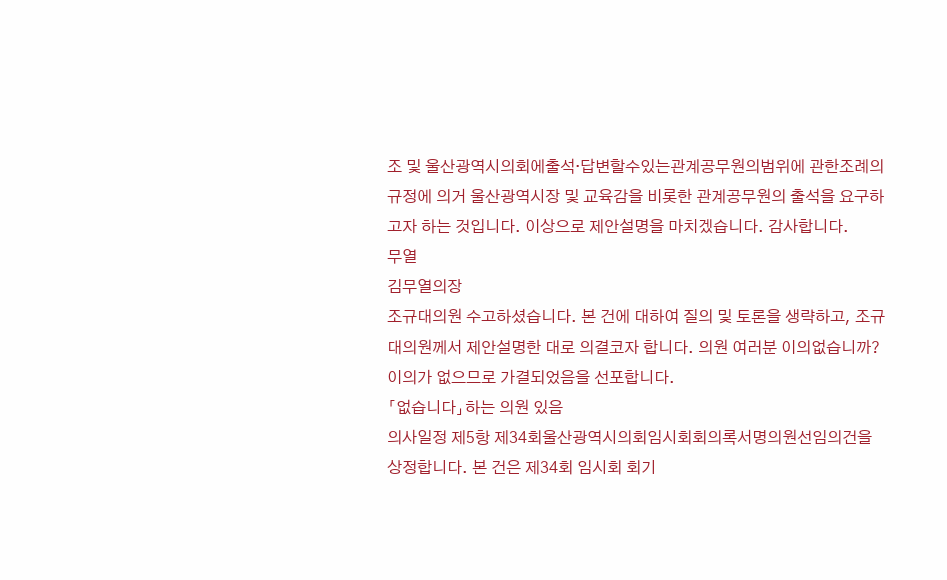조 및 울산광역시의회에출석·답변할수있는관계공무원의범위에 관한조례의 규정에 의거 울산광역시장 및 교육감을 비롯한 관계공무원의 출석을 요구하고자 하는 것입니다. 이상으로 제안설명을 마치겠습니다. 감사합니다.
무열
김무열의장
조규대의원 수고하셨습니다. 본 건에 대하여 질의 및 토론을 생략하고, 조규대의원께서 제안설명한 대로 의결코자 합니다. 의원 여러분 이의없습니까? 이의가 없으므로 가결되었음을 선포합니다.
「없습니다」하는 의원 있음
의사일정 제5항 제34회울산광역시의회임시회회의록서명의원선임의건을 상정합니다. 본 건은 제34회 임시회 회기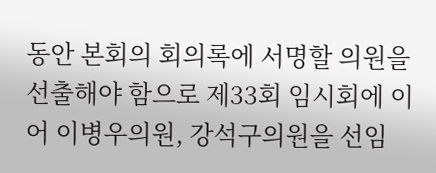동안 본회의 회의록에 서명할 의원을 선출해야 함으로 제33회 임시회에 이어 이병우의원, 강석구의원을 선임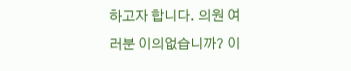하고자 합니다. 의원 여러분 이의없습니까? 이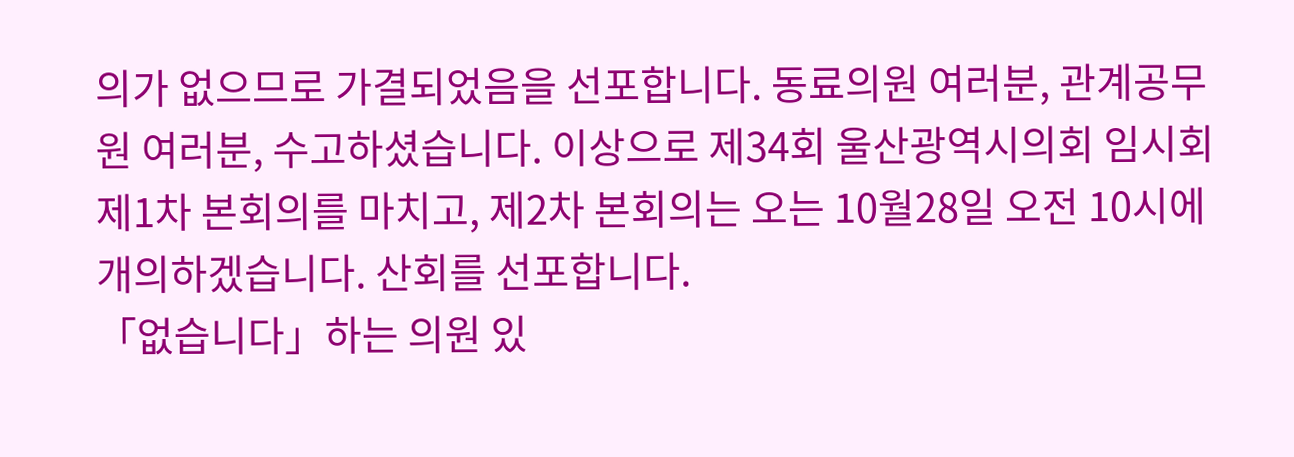의가 없으므로 가결되었음을 선포합니다. 동료의원 여러분, 관계공무원 여러분, 수고하셨습니다. 이상으로 제34회 울산광역시의회 임시회 제1차 본회의를 마치고, 제2차 본회의는 오는 10월28일 오전 10시에 개의하겠습니다. 산회를 선포합니다.
「없습니다」하는 의원 있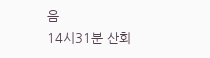음
14시31분 산회